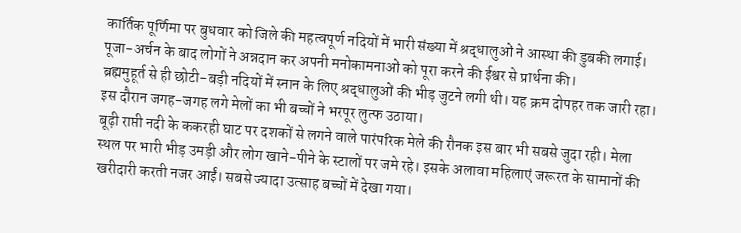कार्तिक पूर्णिमा पर बुधवार को जिले की महत्वपूर्ण नदियों में भारी संख्या में श्रद्धालुओं ने आस्था की डुबकी लगाई। पूजा-अर्चन के बाद लोगों ने अन्नदान कर अपनी मनोकामनाओं को पूरा करने की ईश्वर से प्रार्थना की।
ब्रह्ममुहूर्त से ही छोटी-बड़ी नदियों में स्नान के लिए श्रद्धालुओं की भीड़ जुटने लगी थी। यह क्रम दोपहर तक जारी रहा। इस दौरान जगह-जगह लगे मेलों का भी बच्चों ने भरपूर लुत्फ उठाया।
बूढ़ी राप्ती नदी के ककरही घाट पर दशकों से लगने वाले पारंपरिक मेले की रौनक इस बार भी सबसे जुदा रही। मेला स्थल पर भारी भीड़ उमड़ी और लोग खाने-पीने के स्टालों पर जमे रहे। इसके अलावा महिलाएं जरूरत के सामानों की खरीदारी करती नजर आईं। सबसे ज्यादा उत्साह बच्चों में देखा गया।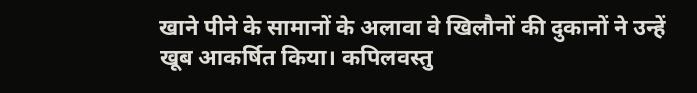खाने पीने के सामानों के अलावा वे खिलौनों की दुकानों ने उन्हें खूब आकर्षित किया। कपिलवस्तु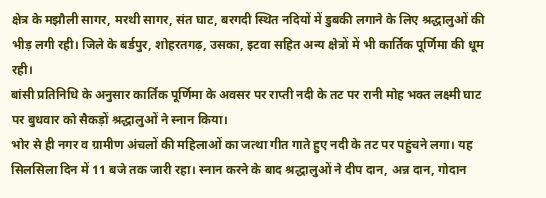क्षेत्र के मझौली सागर, मरथी सागर, संत घाट, बरगदी स्थित नदियों में डुबकी लगाने के लिए श्रद्धालुओं की भीड़ लगी रही। जिले के बर्डपुर, शोहरतगढ़, उसका, इटवा सहित अन्य क्षेत्रों में भी कार्तिक पूर्णिमा की धूम रही।
बांसी प्रतिनिधि के अनुसार कार्तिक पूर्णिमा के अवसर पर राप्ती नदी के तट पर रानी मोह भक्त लक्ष्मी घाट पर बुधवार को सैकड़ों श्रद्धालुओं ने स्नान किया।
भोर से ही नगर व ग्रामीण अंचलों की महिलाओं का जत्था गीत गाते हुए नदी के तट पर पहुंचने लगा। यह सिलसिला दिन में 11 बजे तक जारी रहा। स्नान करने के बाद श्रद्धालुओं ने दीप दान, अन्न दान, गोदान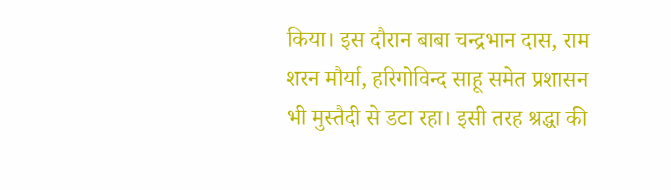किया। इस दौरान बाबा चन्द्रभान दास, राम शरन मौर्या, हरिगोविन्द साहू समेत प्रशासन भी मुस्तैदी से डटा रहा। इसी तरह श्रद्धा की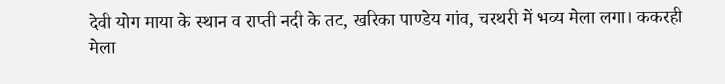देवी योग माया के स्थान व राप्ती नदी के तट, खरिका पाण्डेय गांव, चरथरी में भव्य मेला लगा। ककरही मेला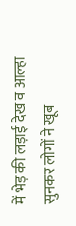में भेड़ की लड़ाई देख व आल्हा सुनकर लोगों ने खूब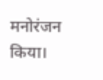मनोरंजन किया।